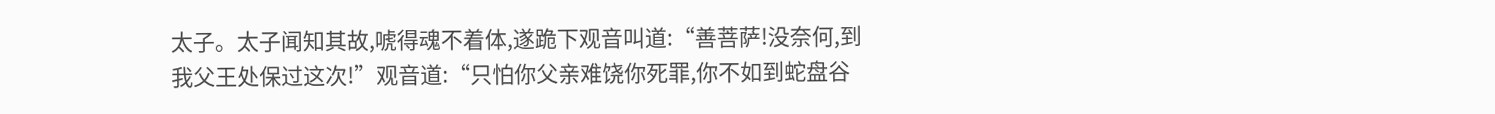太子。太子闻知其故,唬得魂不着体,遂跪下观音叫道:“善菩萨!没奈何,到
我父王处保过这次!”观音道:“只怕你父亲难饶你死罪,你不如到蛇盘谷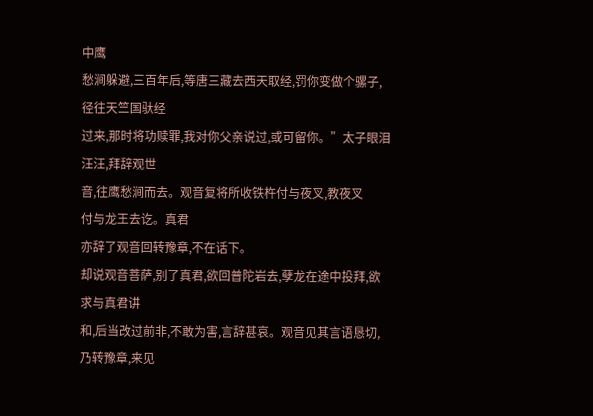中鹰
愁涧躲避,三百年后,等唐三藏去西天取经,罚你变做个骡子,径往天竺国驮经
过来,那时将功赎罪,我对你父亲说过,或可留你。”太子眼泪汪汪,拜辞观世
音,往鹰愁涧而去。观音复将所收铁杵付与夜叉,教夜叉
付与龙王去讫。真君
亦辞了观音回转豫章,不在话下。
却说观音菩萨,别了真君,欲回普陀岩去,孽龙在途中投拜,欲求与真君讲
和,后当改过前非,不敢为害,言辞甚哀。观音见其言语恳切,乃转豫章,来见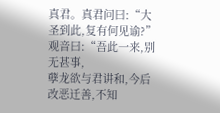真君。真君问曰:“大圣到此,复有何见谕?”观音曰:“吾此一来,别无甚事,
孽龙欲与君讲和,今后改恶迁善,不知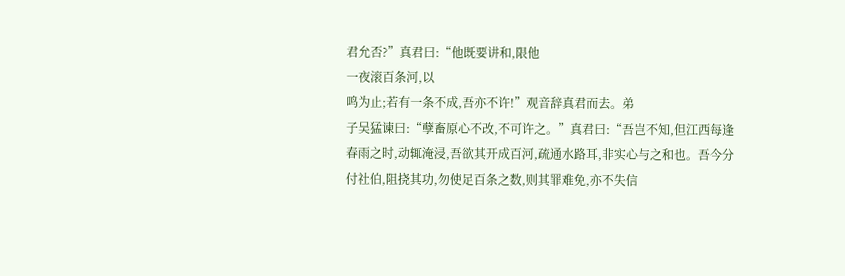君允否?”真君曰:“他既要讲和,限他
一夜滚百条河,以
鸣为止;若有一条不成,吾亦不许!”观音辞真君而去。弟
子吴猛谏曰:“孽畜原心不改,不可许之。”真君曰:“吾岂不知,但江西每逢
春雨之时,动辄淹浸,吾欲其开成百河,疏通水路耳,非实心与之和也。吾今分
付社伯,阻挠其功,勿使足百条之数,则其罪难免,亦不失信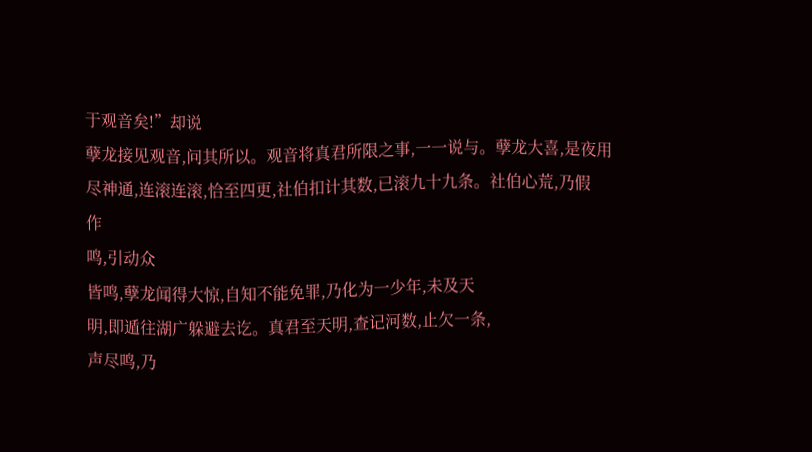于观音矣!”却说
孽龙接见观音,问其所以。观音将真君所限之事,一一说与。孽龙大喜,是夜用
尽神通,连滚连滚,恰至四更,社伯扣计其数,已滚九十九条。社伯心荒,乃假
作
鸣,引动众
皆鸣,孽龙闻得大惊,自知不能免罪,乃化为一少年,未及天
明,即遁往湖广躲避去讫。真君至天明,查记河数,止欠一条,
声尽鸣,乃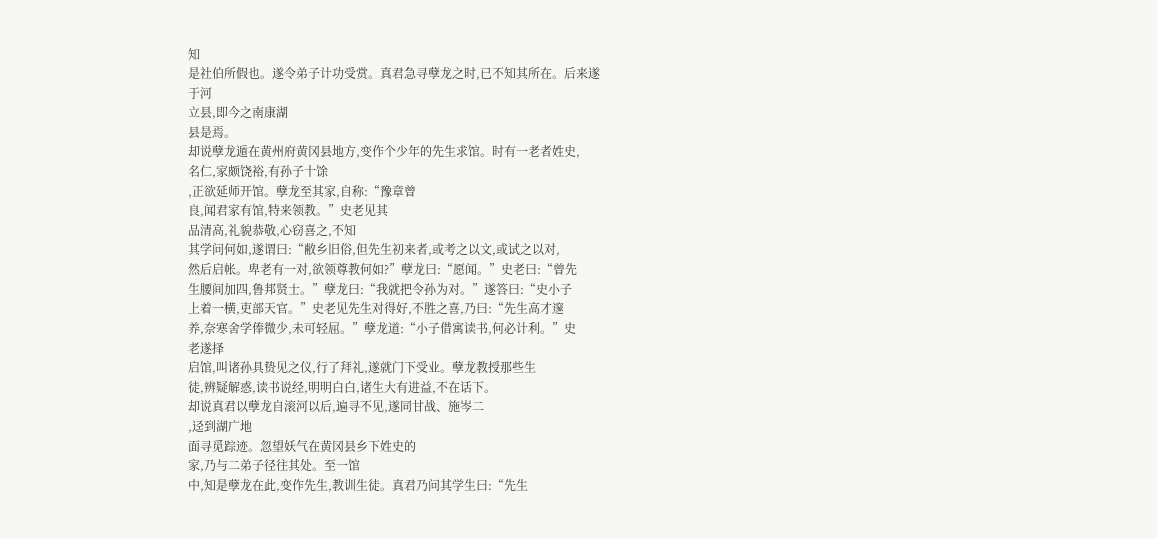知
是社伯所假也。遂令弟子计功受赏。真君急寻孽龙之时,已不知其所在。后来遂
于河
立县,即今之南康湖
县是焉。
却说孽龙遁在黄州府黄冈县地方,变作个少年的先生求馆。时有一老者姓史,
名仁,家颇饶裕,有孙子十馀
,正欲延师开馆。孽龙至其家,自称:“豫章曾
良,闻君家有馆,特来领教。”史老见其
品清高,礼貌恭敬,心窃喜之,不知
其学问何如,遂谓曰:“敝乡旧俗,但先生初来者,或考之以文,或试之以对,
然后启帐。卑老有一对,欲领尊教何如?”孽龙曰:“愿闻。”史老曰:“曾先
生腰间加四,鲁邦贤士。”孽龙曰:“我就把令孙为对。”遂答曰:“史小子
上着一横,吏部天官。”史老见先生对得好,不胜之喜,乃曰:“先生高才邃
养,奈寒舍学俸微少,未可轻屈。”孽龙道:“小子借寓读书,何必计利。”史
老遂择
启馆,叫诸孙具贽见之仪,行了拜礼,遂就门下受业。孽龙教授那些生
徒,辨疑解惑,读书说经,明明白白,诸生大有进益,不在话下。
却说真君以孽龙自滚河以后,遍寻不见,遂同甘战、施岑二
,迳到湖广地
面寻觅踪迹。忽望妖气在黄冈县乡下姓史的
家,乃与二弟子径往其处。至一馆
中,知是孽龙在此,变作先生,教训生徒。真君乃问其学生曰:“先生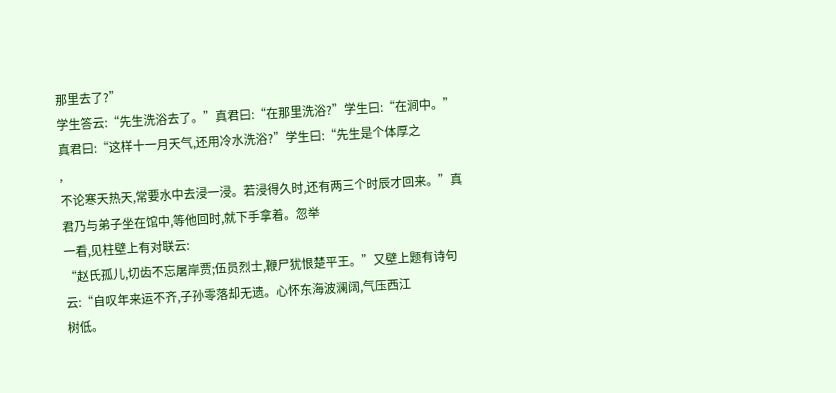那里去了?”
学生答云:“先生洗浴去了。”真君曰:“在那里洗浴?”学生曰:“在涧中。”
真君曰:“这样十一月天气,还用冷水洗浴?”学生曰:“先生是个体厚之
,
不论寒天热天,常要水中去浸一浸。若浸得久时,还有两三个时辰才回来。”真
君乃与弟子坐在馆中,等他回时,就下手拿着。忽举
一看,见柱壁上有对联云:
“赵氏孤儿,切齿不忘屠岸贾;伍员烈士,鞭尸犹恨楚平王。”又壁上题有诗句
云:“自叹年来运不齐,子孙零落却无遗。心怀东海波澜阔,气压西江
树低。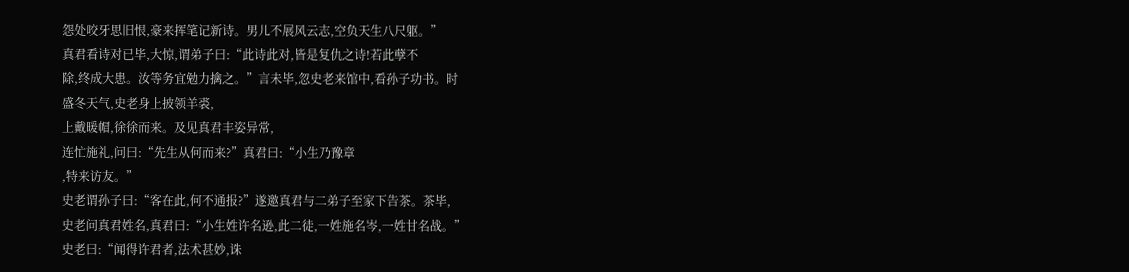怨处咬牙思旧恨,豪来挥笔记新诗。男儿不展风云志,空负天生八尺躯。”
真君看诗对已毕,大惊,谓弟子曰:“此诗此对,皆是复仇之诗!若此孽不
除,终成大患。汝等务宜勉力擒之。”言未毕,忽史老来馆中,看孙子功书。时
盛冬天气,史老身上披领羊裘,
上戴暖帽,徐徐而来。及见真君丰姿异常,
连忙施礼,问曰:“先生从何而来?”真君曰:“小生乃豫章
,特来访友。”
史老谓孙子曰:“客在此,何不通报?”遂邀真君与二弟子至家下告茶。茶毕,
史老问真君姓名,真君曰:“小生姓许名逊,此二徒,一姓施名岑,一姓甘名战。”
史老曰:“闻得许君者,法术甚妙,诛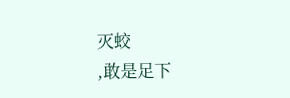灭蛟
,敢是足下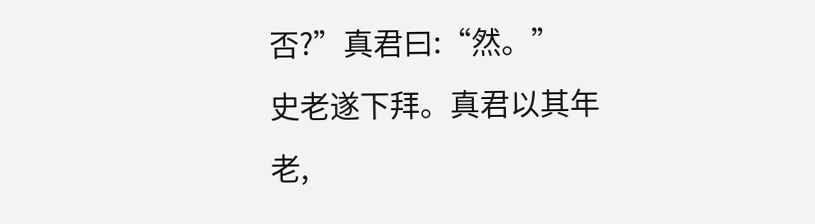否?”真君曰:“然。”
史老遂下拜。真君以其年老,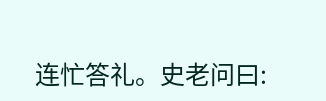连忙答礼。史老问曰: